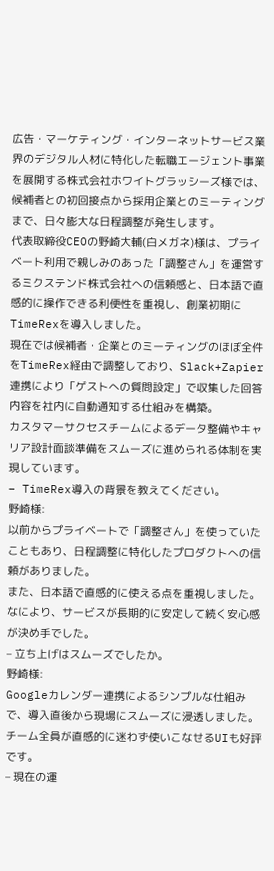広告・マーケティング・インターネットサービス業界のデジタル人材に特化した転職エージェント事業を展開する株式会社ホワイトグラッシーズ様では、候補者との初回接点から採用企業とのミーティングまで、日々膨大な日程調整が発生します。
代表取締役CEOの野崎大輔(白メガネ)様は、プライベート利用で親しみのあった「調整さん」を運営するミクステンド株式会社への信頼感と、日本語で直感的に操作できる利便性を重視し、創業初期にTimeRexを導入しました。
現在では候補者・企業とのミーティングのほぼ全件をTimeRex経由で調整しており、Slack+Zapier連携により「ゲストへの質問設定」で収集した回答内容を社内に自動通知する仕組みを構築。
カスタマーサクセスチームによるデータ整備やキャリア設計面談準備をスムーズに進められる体制を実現しています。
– TimeRex導入の背景を教えてください。
野崎様:
以前からプライベートで「調整さん」を使っていたこともあり、日程調整に特化したプロダクトへの信頼がありました。
また、日本語で直感的に使える点を重視しました。なにより、サービスが長期的に安定して続く安心感が決め手でした。
– 立ち上げはスムーズでしたか。
野崎様:
Googleカレンダー連携によるシンプルな仕組みで、導入直後から現場にスムーズに浸透しました。チーム全員が直感的に迷わず使いこなせるUIも好評です。
– 現在の運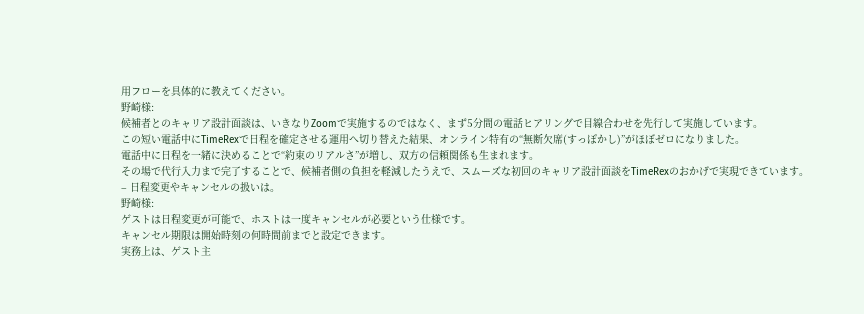用フローを具体的に教えてください。
野崎様:
候補者とのキャリア設計面談は、いきなりZoomで実施するのではなく、まず5分間の電話ヒアリングで目線合わせを先行して実施しています。
この短い電話中にTimeRexで日程を確定させる運用へ切り替えた結果、オンライン特有の“無断欠席(すっぽかし)”がほぼゼロになりました。
電話中に日程を一緒に決めることで“約束のリアルさ”が増し、双方の信頼関係も生まれます。
その場で代行入力まで完了することで、候補者側の負担を軽減したうえで、スムーズな初回のキャリア設計面談をTimeRexのおかげで実現できています。
– 日程変更やキャンセルの扱いは。
野崎様:
ゲストは日程変更が可能で、ホストは一度キャンセルが必要という仕様です。
キャンセル期限は開始時刻の何時間前までと設定できます。
実務上は、ゲスト主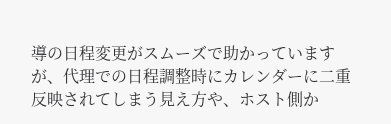導の日程変更がスムーズで助かっていますが、代理での日程調整時にカレンダーに二重反映されてしまう見え方や、ホスト側か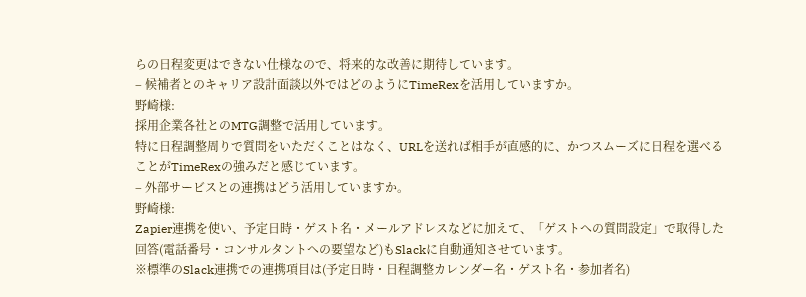らの日程変更はできない仕様なので、将来的な改善に期待しています。
– 候補者とのキャリア設計面談以外ではどのようにTimeRexを活用していますか。
野崎様:
採用企業各社とのMTG調整で活用しています。
特に日程調整周りで質問をいただくことはなく、URLを送れば相手が直感的に、かつスムーズに日程を選べることがTimeRexの強みだと感じています。
– 外部サービスとの連携はどう活用していますか。
野崎様:
Zapier連携を使い、予定日時・ゲスト名・メールアドレスなどに加えて、「ゲストへの質問設定」で取得した回答(電話番号・コンサルタントへの要望など)もSlackに自動通知させています。
※標準のSlack連携での連携項目は(予定日時・日程調整カレンダー名・ゲスト名・参加者名)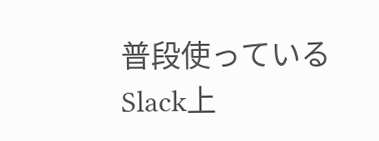普段使っているSlack上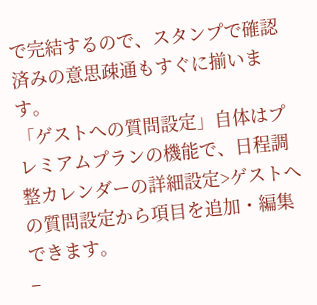で完結するので、スタンプで確認済みの意思疎通もすぐに揃います。
「ゲストへの質問設定」自体はプレミアムプランの機能で、日程調整カレンダーの詳細設定>ゲストへの質問設定から項目を追加・編集できます。
–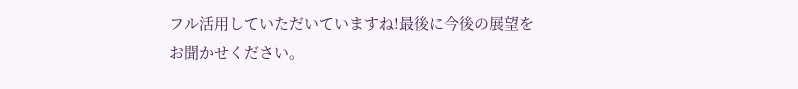フル活用していただいていますね!最後に今後の展望をお聞かせください。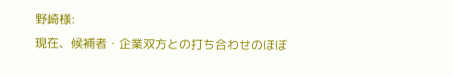野崎様:
現在、候補者・企業双方との打ち合わせのほぼ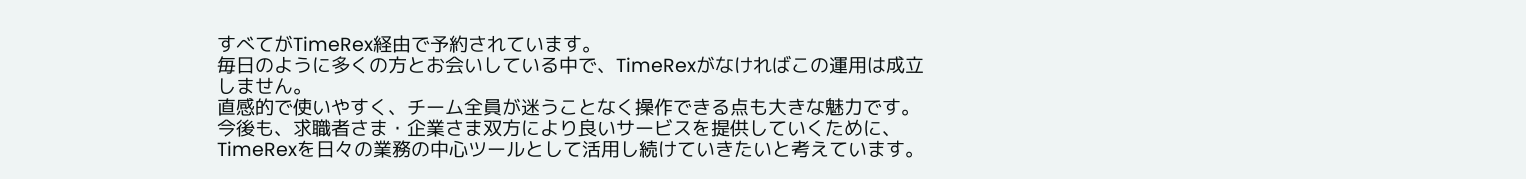すべてがTimeRex経由で予約されています。
毎日のように多くの方とお会いしている中で、TimeRexがなければこの運用は成立しません。
直感的で使いやすく、チーム全員が迷うことなく操作できる点も大きな魅力です。
今後も、求職者さま・企業さま双方により良いサービスを提供していくために、TimeRexを日々の業務の中心ツールとして活用し続けていきたいと考えています。